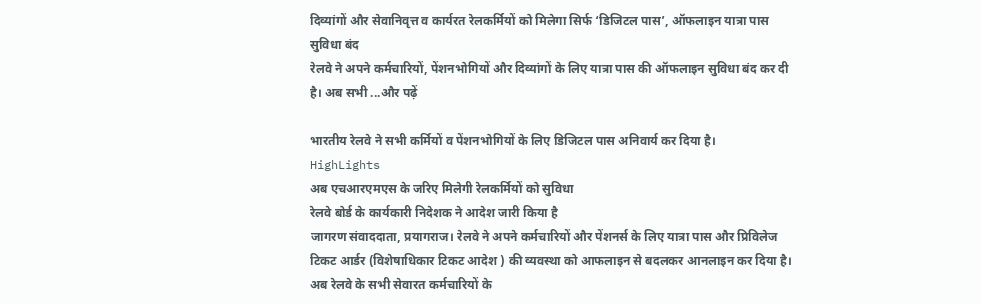दिव्यांगों और सेवानिवृत्त व कार्यरत रेलकर्मियों को मिलेगा सिर्फ ‘डिजिटल पास’, ऑफलाइन यात्रा पास सुविधा बंद
रेलवे ने अपने कर्मचारियों, पेंशनभोगियों और दिव्यांगों के लिए यात्रा पास की ऑफलाइन सुविधा बंद कर दी है। अब सभी ...और पढ़ें

भारतीय रेलवे ने सभी कर्मियों व पेंशनभोगियों के लिए डिजिटल पास अनिवार्य कर दिया है।
HighLights
अब एचआरएमएस के जरिए मिलेगी रेलकर्मियों को सुविधा
रेलवे बोर्ड के कार्यकारी निदेशक ने आदेश जारी किया है
जागरण संवाददाता, प्रयागराज। रेलवे ने अपने कर्मचारियों और पेंशनर्स के लिए यात्रा पास और प्रिविलेज टिकट आर्डर (विशेषाधिकार टिकट आदेश ) की व्यवस्था को आफलाइन से बदलकर आनलाइन कर दिया है। अब रेलवे के सभी सेवारत कर्मचारियों के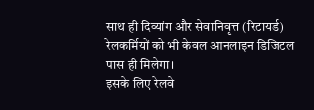साथ ही दिव्यांग और सेवानिवृत्त (रिटायर्ड) रेलकर्मियों को भी केवल आनलाइन डिजिटल पास ही मिलेगा।
इसके लिए रेलवे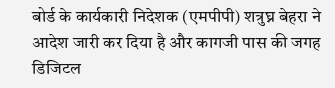बोर्ड के कार्यकारी निदेशक (एमपीपी) शत्रुघ्न बेहरा ने आदेश जारी कर दिया है और कागजी पास की जगह डिजिटल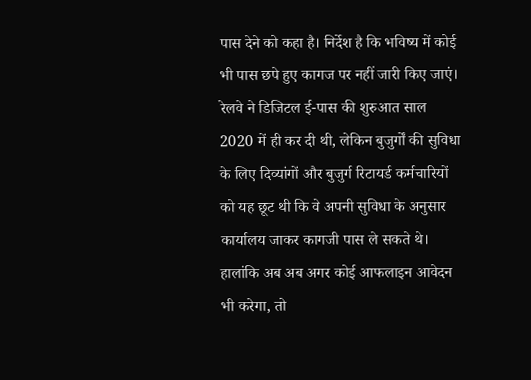पास देने को कहा है। निर्देश है कि भविष्य में कोई भी पास छपे हुए कागज पर नहीं जारी किए जाएं।
रेलवे ने डिजिटल ई-पास की शुरुआत साल 2020 में ही कर दी थी, लेकिन बुजुर्गों की सुविधा के लिए दिव्यांगों और बुजुर्ग रिटायर्ड कर्मचारियों को यह छूट थी कि वे अपनी सुविधा के अनुसार कार्यालय जाकर कागजी पास ले सकते थे।
हालांकि अब अब अगर कोई आफलाइन आवेदन भी करेगा, तो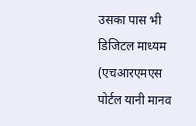उसका पास भी डिजिटल माध्यम (एचआरएमएस पोर्टल यानी मानव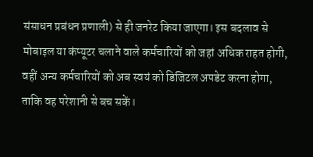संसाधन प्रबंधन प्रणाली) से ही जनरेट किया जाएगा। इस बदलाव से मोबाइल या कंप्यूटर चलाने वाले कर्मचारियों को जहां अधिक राहत होगी, वहीं अन्य कर्मचारियों को अब स्वयं को डिजिटल अपडेट करना होगा, ताकि वह परेशानी से बच सकें।